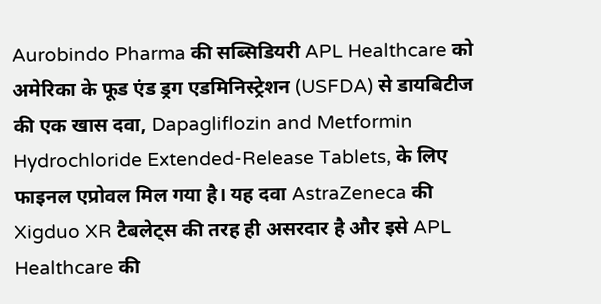Aurobindo Pharma की सब्सिडियरी APL Healthcare को अमेरिका के फूड एंड ड्रग एडमिनिस्ट्रेशन (USFDA) से डायबिटीज की एक खास दवा, Dapagliflozin and Metformin Hydrochloride Extended-Release Tablets, के लिए फाइनल एप्रोवल मिल गया है। यह दवा AstraZeneca की Xigduo XR टैबलेट्स की तरह ही असरदार है और इसे APL Healthcare की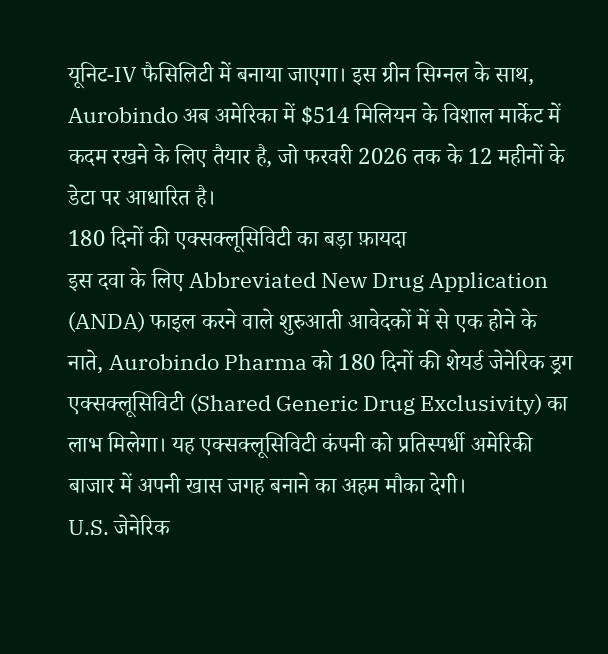यूनिट-IV फैसिलिटी में बनाया जाएगा। इस ग्रीन सिग्नल के साथ, Aurobindo अब अमेरिका में $514 मिलियन के विशाल मार्केट में कदम रखने के लिए तैयार है, जो फरवरी 2026 तक के 12 महीनों के डेटा पर आधारित है।
180 दिनों की एक्सक्लूसिविटी का बड़ा फ़ायदा
इस दवा के लिए Abbreviated New Drug Application (ANDA) फाइल करने वाले शुरुआती आवेदकों में से एक होने के नाते, Aurobindo Pharma को 180 दिनों की शेयर्ड जेनेरिक ड्रग एक्सक्लूसिविटी (Shared Generic Drug Exclusivity) का लाभ मिलेगा। यह एक्सक्लूसिविटी कंपनी को प्रतिस्पर्धी अमेरिकी बाजार में अपनी खास जगह बनाने का अहम मौका देगी।
U.S. जेनेरिक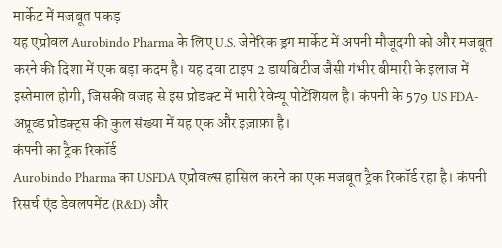मार्केट में मजबूत पकड़
यह एप्रोवल Aurobindo Pharma के लिए U.S. जेनेरिक ड्रग मार्केट में अपनी मौजूदगी को और मजबूत करने की दिशा में एक बड़ा कदम है। यह दवा टाइप 2 डायबिटीज जैसी गंभीर बीमारी के इलाज में इस्तेमाल होगी, जिसकी वजह से इस प्रोडक्ट में भारी रेवेन्यू पोटेंशियल है। कंपनी के 579 US FDA-अप्रूव्ड प्रोडक्ट्स की कुल संख्या में यह एक और इज़ाफ़ा है।
कंपनी का ट्रैक रिकॉर्ड
Aurobindo Pharma का USFDA एप्रोवल्स हासिल करने का एक मजबूत ट्रैक रिकॉर्ड रहा है। कंपनी रिसर्च एंड डेवलपमेंट (R&D) और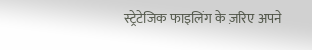स्ट्रेटेजिक फाइलिंग के ज़रिए अपने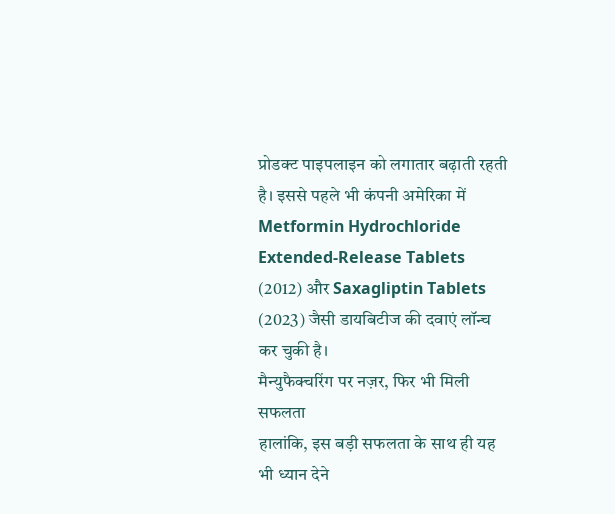प्रोडक्ट पाइपलाइन को लगातार बढ़ाती रहती है। इससे पहले भी कंपनी अमेरिका में Metformin Hydrochloride Extended-Release Tablets (2012) और Saxagliptin Tablets (2023) जैसी डायबिटीज की दवाएं लॉन्च कर चुकी है।
मैन्युफैक्चरिंग पर नज़र, फिर भी मिली सफलता
हालांकि, इस बड़ी सफलता के साथ ही यह भी ध्यान देने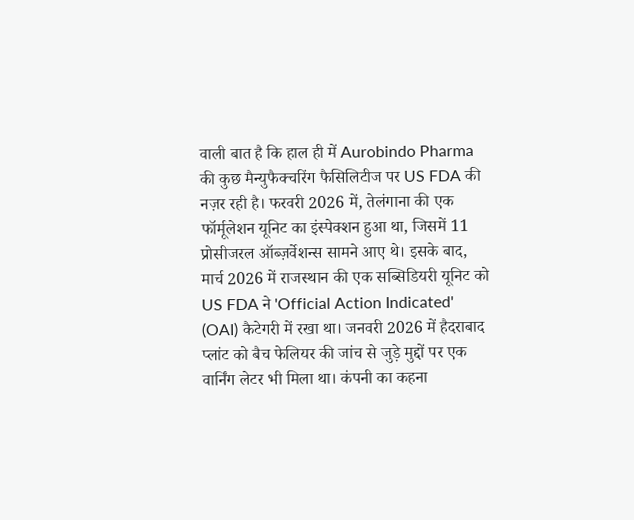वाली बात है कि हाल ही में Aurobindo Pharma की कुछ मैन्युफैक्चरिंग फैसिलिटीज पर US FDA की नज़र रही है। फरवरी 2026 में, तेलंगाना की एक फॉर्मूलेशन यूनिट का इंस्पेक्शन हुआ था, जिसमें 11 प्रोसीजरल ऑब्ज़र्वेशन्स सामने आए थे। इसके बाद, मार्च 2026 में राजस्थान की एक सब्सिडियरी यूनिट को US FDA ने 'Official Action Indicated' (OAI) कैटेगरी में रखा था। जनवरी 2026 में हैदराबाद प्लांट को बैच फेलियर की जांच से जुड़े मुद्दों पर एक वार्निंग लेटर भी मिला था। कंपनी का कहना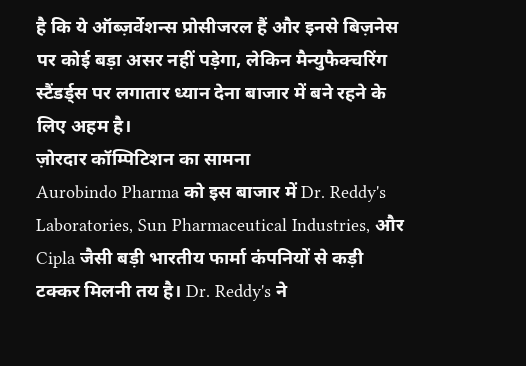है कि ये ऑब्ज़र्वेशन्स प्रोसीजरल हैं और इनसे बिज़नेस पर कोई बड़ा असर नहीं पड़ेगा, लेकिन मैन्युफैक्चरिंग स्टैंडर्ड्स पर लगातार ध्यान देना बाजार में बने रहने के लिए अहम है।
ज़ोरदार कॉम्पिटिशन का सामना
Aurobindo Pharma को इस बाजार में Dr. Reddy's Laboratories, Sun Pharmaceutical Industries, और Cipla जैसी बड़ी भारतीय फार्मा कंपनियों से कड़ी टक्कर मिलनी तय है। Dr. Reddy's ने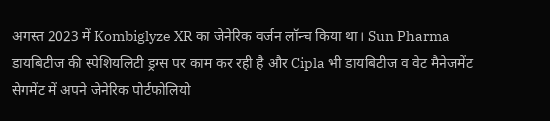अगस्त 2023 में Kombiglyze XR का जेनेरिक वर्जन लॉन्च किया था। Sun Pharma डायबिटीज की स्पेशियलिटी ड्रग्स पर काम कर रही है और Cipla भी डायबिटीज व वेट मैनेजमेंट सेगमेंट में अपने जेनेरिक पोर्टफोलियो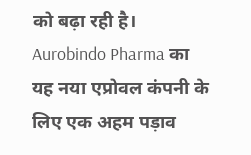को बढ़ा रही है।
Aurobindo Pharma का यह नया एप्रोवल कंपनी के लिए एक अहम पड़ाव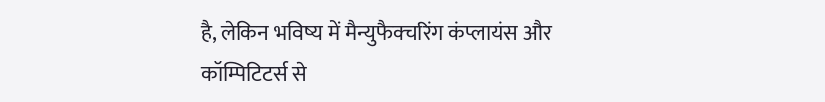है, लेकिन भविष्य में मैन्युफैक्चरिंग कंप्लायंस और कॉम्पिटिटर्स से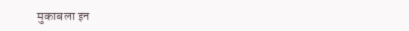मुकाबला इन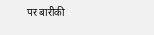पर बारीकी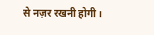से नज़र रखनी होगी।